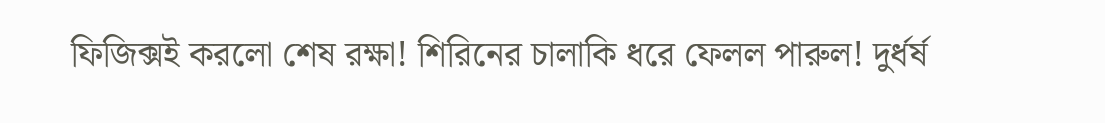ফিজিক্সই করলো শেষ রক্ষা! শিরিনের চালাকি ধরে ফেলল পারুল! দুর্ধর্ষ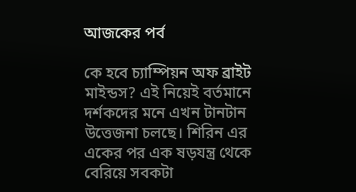আজকের পর্ব

কে হবে চ্যাম্পিয়ন অফ ব্রাইট মাইন্ডস? এই নিয়েই বর্তমানে দর্শকদের মনে এখন টানটান উত্তেজনা চলছে। শিরিন এর একের পর এক ষড়যন্ত্র থেকে বেরিয়ে সবকটা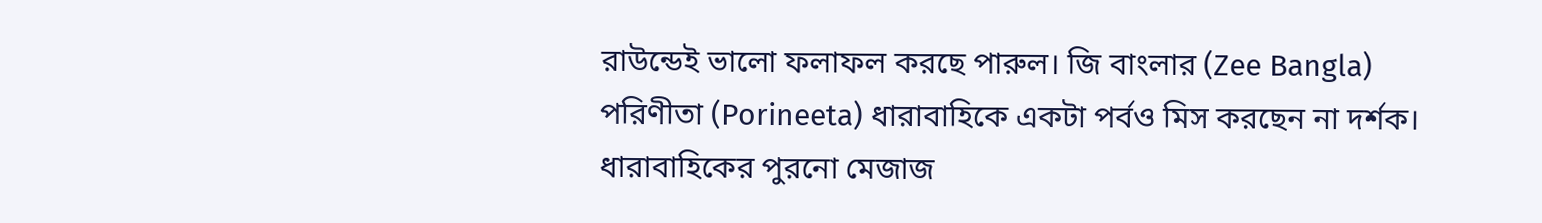রাউন্ডেই ভালো ফলাফল করছে পারুল। জি বাংলার (Zee Bangla) পরিণীতা (Porineeta) ধারাবাহিকে একটা পর্বও মিস করছেন না দর্শক। ধারাবাহিকের পুরনো মেজাজ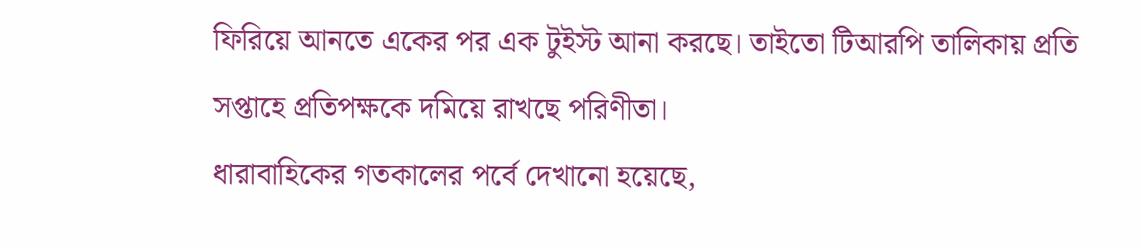ফিরিয়ে আনতে একের পর এক টুইস্ট আনা করছে। তাইতো টিআরপি তালিকায় প্রতি সপ্তাহে প্রতিপক্ষকে দমিয়ে রাখছে পরিণীতা।
ধারাবাহিকের গতকালের পর্বে দেখানো হয়েছে,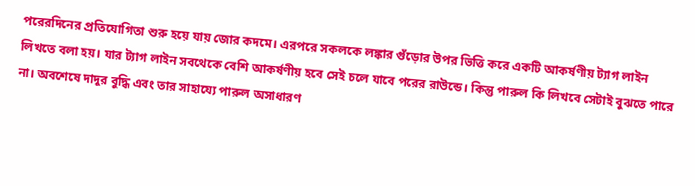পরেরদিনের প্রতিযোগিতা শুরু হয়ে যায় জোর কদমে। এরপরে সকলকে লঙ্কার গুঁড়োর উপর ভিত্তি করে একটি আকর্ষণীয় ট্যাগ লাইন লিখতে বলা হয়। যার ট্যাগ লাইন সবথেকে বেশি আকর্ষণীয় হবে সেই চলে যাবে পরের রাউন্ডে। কিন্তু পারুল কি লিখবে সেটাই বুঝতে পারে না। অবশেষে দাদুর বুদ্ধি এবং তার সাহায্যে পারুল অসাধারণ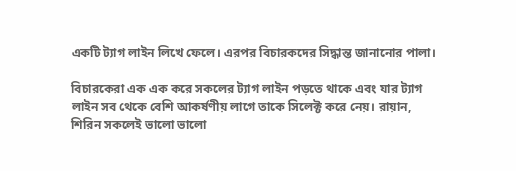একটি ট্যাগ লাইন লিখে ফেলে। এরপর বিচারকদের সিদ্ধান্ত জানানোর পালা।

বিচারকেরা এক এক করে সকলের ট্যাগ লাইন পড়তে থাকে এবং যার ট্যাগ লাইন সব থেকে বেশি আকর্ষণীয় লাগে তাকে সিলেক্ট করে নেয়। রায়ান, শিরিন সকলেই ভালো ভালো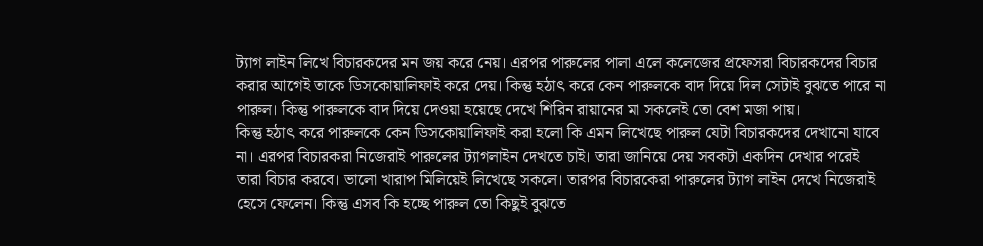ট্যাগ লাইন লিখে বিচারকদের মন জয় করে নেয়। এরপর পারুলের পালা এলে কলেজের প্রফেসরা বিচারকদের বিচার করার আগেই তাকে ডিসকোয়ালিফাই করে দেয়। কিন্তু হঠাৎ করে কেন পারুলকে বাদ দিয়ে দিল সেটাই বুঝতে পারে না পারুল। কিন্তু পারুলকে বাদ দিয়ে দেওয়া হয়েছে দেখে শিরিন রায়ানের মা সকলেই তো বেশ মজা পায়।
কিন্তু হঠাৎ করে পারুলকে কেন ডিসকোয়ালিফাই করা হলো কি এমন লিখেছে পারুল যেটা বিচারকদের দেখানো যাবে না। এরপর বিচারকরা নিজেরাই পারুলের ট্যাগলাইন দেখতে চাই। তারা জানিয়ে দেয় সবকটা একদিন দেখার পরেই তারা বিচার করবে। ভালো খারাপ মিলিয়েই লিখেছে সকলে। তারপর বিচারকেরা পারুলের ট্যাগ লাইন দেখে নিজেরাই হেসে ফেলেন। কিন্তু এসব কি হচ্ছে পারুল তো কিছুই বুঝতে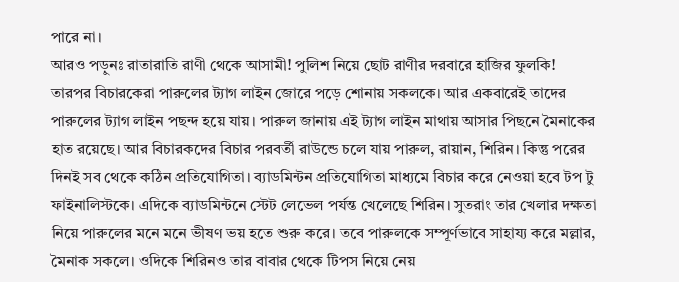পারে না।
আরও পড়ুনঃ রাতারাতি রাণী থেকে আসামী! পুলিশ নিয়ে ছোট রাণীর দরবারে হাজির ফুলকি!
তারপর বিচারকেরা পারুলের ট্যাগ লাইন জোরে পড়ে শোনায় সকলকে। আর একবারেই তাদের পারুলের ট্যাগ লাইন পছন্দ হয়ে যায়। পারুল জানায় এই ট্যাগ লাইন মাথায় আসার পিছনে মৈনাকের হাত রয়েছে। আর বিচারকদের বিচার পরবর্তী রাউন্ডে চলে যায় পারুল, রায়ান, শিরিন। কিন্তু পরের দিনই সব থেকে কঠিন প্রতিযোগিতা। ব্যাডমিন্টন প্রতিযোগিতা মাধ্যমে বিচার করে নেওয়া হবে টপ টু ফাইনালিস্টকে। এদিকে ব্যাডমিন্টনে স্টেট লেভেল পর্যন্ত খেলেছে শিরিন। সুতরাং তার খেলার দক্ষতা নিয়ে পারুলের মনে মনে ভীষণ ভয় হতে শুরু করে। তবে পারুলকে সম্পূর্ণভাবে সাহায্য করে মল্লার, মৈনাক সকলে। ওদিকে শিরিনও তার বাবার থেকে টিপস নিয়ে নেয়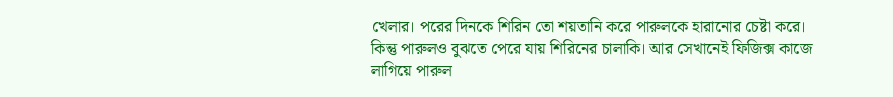খেলার। পরের দিনকে শিরিন তো শয়তানি করে পারুলকে হারানোর চেষ্টা করে। কিন্তু পারুলও বুঝতে পেরে যায় শিরিনের চালাকি। আর সেখানেই ফিজিক্স কাজে লাগিয়ে পারুল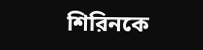শিরিনকে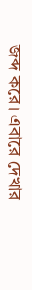জব্দ করে। এবারে দেখার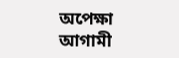অপেক্ষা আগামী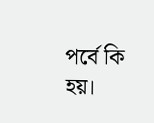পর্বে কি হয়।